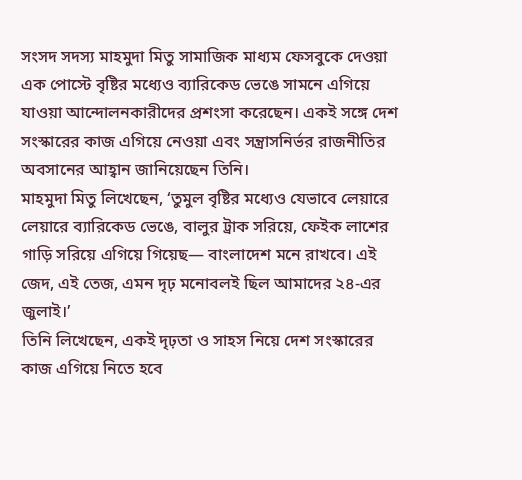সংসদ সদস্য মাহমুদা মিতু সামাজিক মাধ্যম ফেসবুকে দেওয়া এক পোস্টে বৃষ্টির মধ্যেও ব্যারিকেড ভেঙে সামনে এগিয়ে যাওয়া আন্দোলনকারীদের প্রশংসা করেছেন। একই সঙ্গে দেশ সংস্কারের কাজ এগিয়ে নেওয়া এবং সন্ত্রাসনির্ভর রাজনীতির অবসানের আহ্বান জানিয়েছেন তিনি।
মাহমুদা মিতু লিখেছেন, ‘তুমুল বৃষ্টির মধ্যেও যেভাবে লেয়ারে লেয়ারে ব্যারিকেড ভেঙে, বালুর ট্রাক সরিয়ে, ফেইক লাশের গাড়ি সরিয়ে এগিয়ে গিয়েছ— বাংলাদেশ মনে রাখবে। এই জেদ, এই তেজ, এমন দৃঢ় মনোবলই ছিল আমাদের ২৪-এর জুলাই।’
তিনি লিখেছেন, একই দৃঢ়তা ও সাহস নিয়ে দেশ সংস্কারের কাজ এগিয়ে নিতে হবে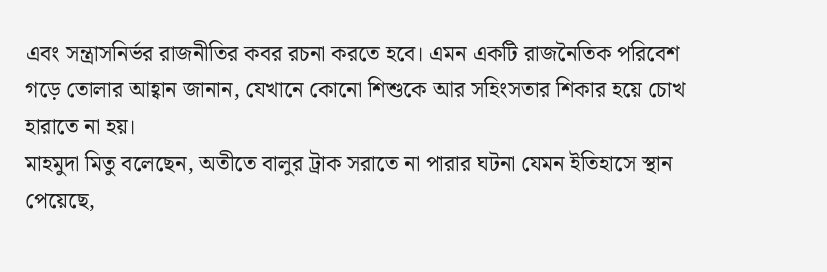এবং সন্ত্রাসনির্ভর রাজনীতির কবর রচনা করতে হবে। এমন একটি রাজনৈতিক পরিবেশ গড়ে তোলার আহ্বান জানান, যেখানে কোনো শিশুকে আর সহিংসতার শিকার হয়ে চোখ হারাতে না হয়।
মাহমুদা মিতু বলেছেন, অতীতে বালুর ট্রাক সরাতে না পারার ঘটনা যেমন ইতিহাসে স্থান পেয়েছে,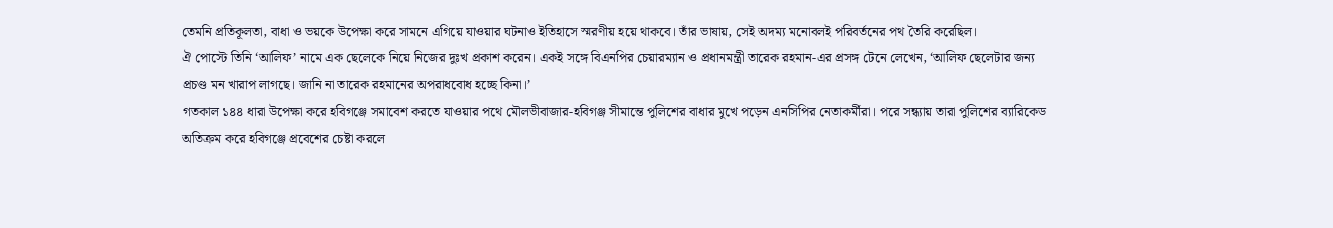তেমনি প্রতিকূলতা, বাধা ও ভয়কে উপেক্ষা করে সামনে এগিয়ে যাওয়ার ঘটনাও ইতিহাসে স্মরণীয় হয়ে থাকবে। তাঁর ভাষায়, সেই অদম্য মনোবলই পরিবর্তনের পথ তৈরি করেছিল।
ঐ পোস্টে তিনি ‘আলিফ’ নামে এক ছেলেকে নিয়ে নিজের দুঃখ প্রকাশ করেন। একই সঙ্গে বিএনপির চেয়ারম্যান ও প্রধানমন্ত্রী তারেক রহমান-এর প্রসঙ্গ টেনে লেখেন, ‘আলিফ ছেলেটার জন্য প্রচণ্ড মন খারাপ লাগছে। জানি না তারেক রহমানের অপরাধবোধ হচ্ছে কিনা।’
গতকাল ১৪৪ ধারা উপেক্ষা করে হবিগঞ্জে সমাবেশ করতে যাওয়ার পথে মৌলভীবাজার-হবিগঞ্জ সীমান্তে পুলিশের বাধার মুখে পড়েন এনসিপির নেতাকর্মীরা। পরে সন্ধ্যায় তারা পুলিশের ব্যারিকেড অতিক্রম করে হবিগঞ্জে প্রবেশের চেষ্টা করলে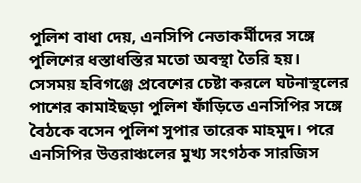পুলিশ বাধা দেয়, এনসিপি নেতাকর্মীদের সঙ্গে পুলিশের ধস্তাধস্তির মতো অবস্থা তৈরি হয়।
সেসময় হবিগঞ্জে প্রবেশের চেষ্টা করলে ঘটনাস্থলের পাশের কামাইছড়া পুলিশ ফাঁড়িতে এনসিপির সঙ্গে বৈঠকে বসেন পুলিশ সুপার তারেক মাহমুদ। পরে এনসিপির উত্তরাঞ্চলের মুখ্য সংগঠক সারজিস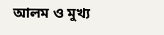আলম ও মুখ্য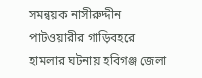সমন্বয়ক নাসীরুদ্দীন পাটওয়ারীর গাড়িবহরে হামলার ঘটনায় হবিগঞ্জ জেলা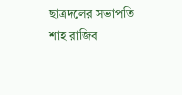ছাত্রদলের সভাপতি শাহ রাজিব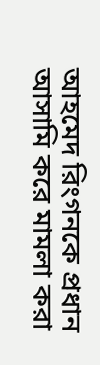আহমেদ রিংগনকে প্রধান আসামি করে মামলা করা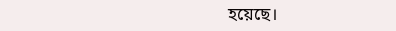হয়েছে।